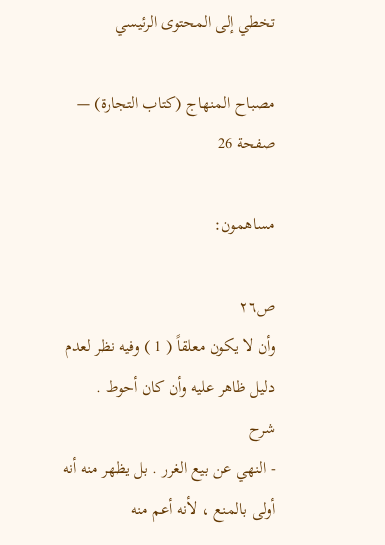تخطي إلى المحتوى الرئيسي

مصباح المنهاج (كتاب التجارة) — صفحة 26

مساهمون:

ص٢٦
وأن لا يكون معلقاً ( 1 ) وفيه نظر لعدم دليل ظاهر عليه وأن كان أحوط .
شرح
- النهي عن بيع الغرر . بل يظهر منه أنه أولى بالمنع ، لأنه أعم منه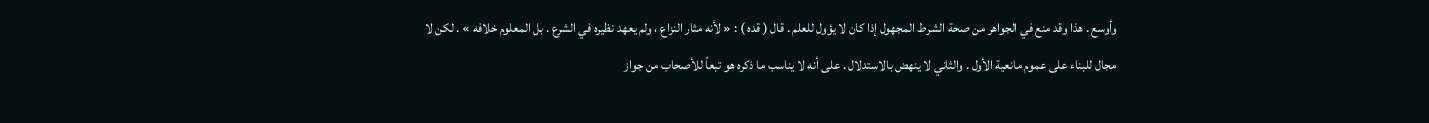وأوسع . هذا وقد منع في الجواهر من صحة الشرط المجهول إذا كان لا يؤول للعلم . قال ( قده ) : « لأنه مثار النزاع ، ولم يعهد نظيره في الشرع . بل المعلوم خلافه » . لكن لا مجال للبناء على عموم مانعية الأول . والثاني لا ينهض بالاستدلال . على أنه لا يناسب ما ذكره هو تبعاً للأصحاب من جواز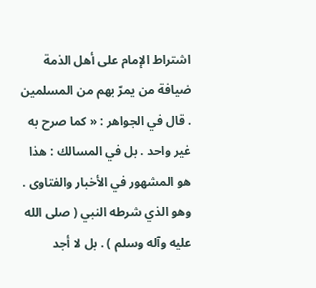اشتراط الإمام على أهل الذمة ضيافة من يمرّ بهم من المسلمين . قال في الجواهر : « كما صرح به غير واحد . بل في المسالك : هذا هو المشهور في الأخبار والفتاوى . وهو الذي شرطه النبي ( صلى الله عليه وآله وسلم ) . بل لا أجد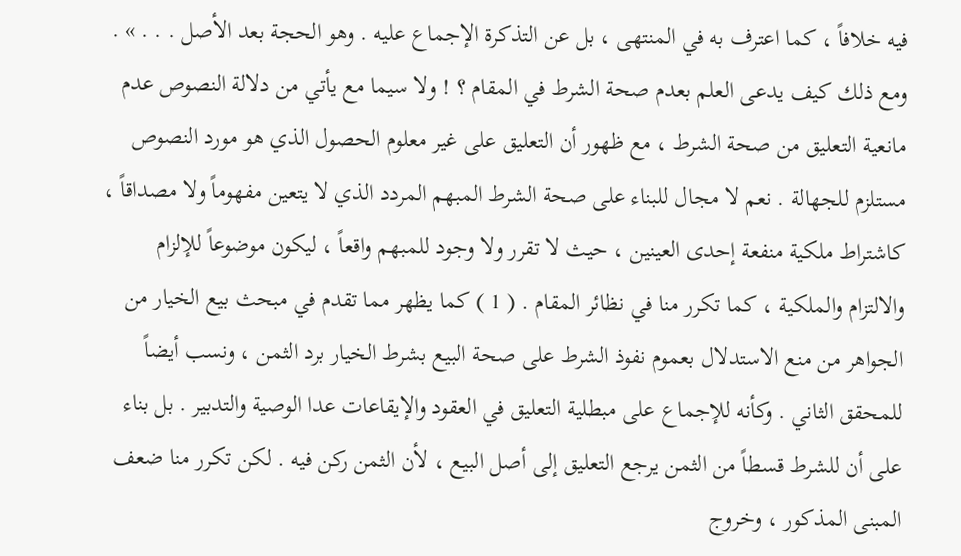فيه خلافاً ، كما اعترف به في المنتهى ، بل عن التذكرة الإجماع عليه . وهو الحجة بعد الأصل . . . » . ومع ذلك كيف يدعى العلم بعدم صحة الشرط في المقام ؟ ! ولا سيما مع يأتي من دلالة النصوص عدم مانعية التعليق من صحة الشرط ، مع ظهور أن التعليق على غير معلوم الحصول الذي هو مورد النصوص مستلزم للجهالة . نعم لا مجال للبناء على صحة الشرط المبهم المردد الذي لا يتعين مفهوماً ولا مصداقاً ، كاشتراط ملكية منفعة إحدى العينين ، حيث لا تقرر ولا وجود للمبهم واقعاً ، ليكون موضوعاً للإلزام والالتزام والملكية ، كما تكرر منا في نظائر المقام . ( 1 ) كما يظهر مما تقدم في مبحث بيع الخيار من الجواهر من منع الاستدلال بعموم نفوذ الشرط على صحة البيع بشرط الخيار برد الثمن ، ونسب أيضاً للمحقق الثاني . وكأنه للإجماع على مبطلية التعليق في العقود والإيقاعات عدا الوصية والتدبير . بل بناء على أن للشرط قسطاً من الثمن يرجع التعليق إلى أصل البيع ، لأن الثمن ركن فيه . لكن تكرر منا ضعف المبنى المذكور ، وخروج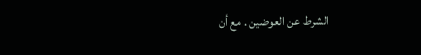الشرط عن العوضين . مع أن